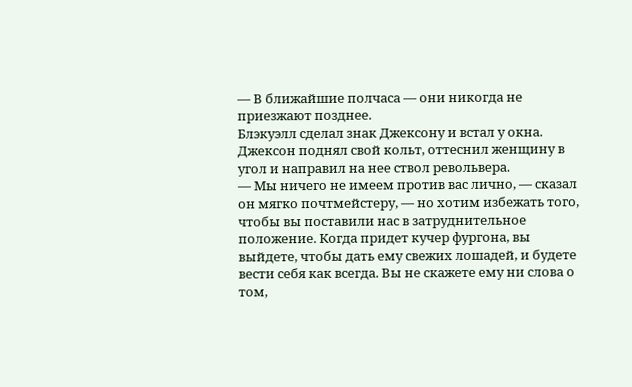— В ближайшие полчаса — они никогда не приезжают позднее.
Блэкуэлл сделал знак Джексону и встал у окна. Джексон поднял свой кольт, оттеснил женщину в угол и направил на нее ствол револьвера.
— Мы ничего не имеем против вас лично, — сказал он мягко почтмейстеру, — но хотим избежать того, чтобы вы поставили нас в затруднительное положение. Когда придет кучер фургона, вы выйдете, чтобы дать ему свежих лошадей, и будете вести себя как всегда. Вы не скажете ему ни слова о том,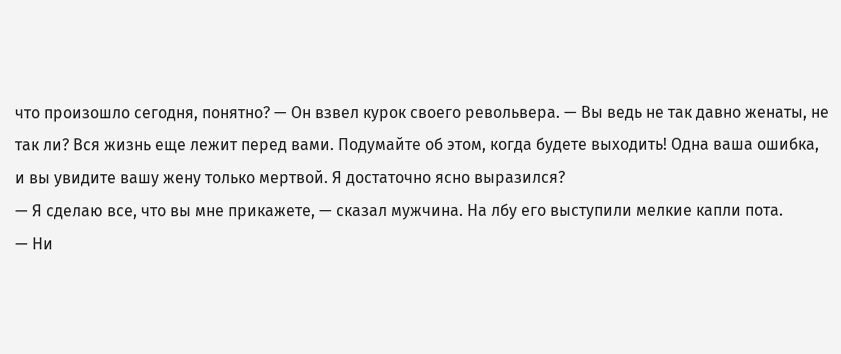что произошло сегодня, понятно? — Он взвел курок своего револьвера. — Вы ведь не так давно женаты, не так ли? Вся жизнь еще лежит перед вами. Подумайте об этом, когда будете выходить! Одна ваша ошибка, и вы увидите вашу жену только мертвой. Я достаточно ясно выразился?
— Я сделаю все, что вы мне прикажете, — сказал мужчина. На лбу его выступили мелкие капли пота.
— Ни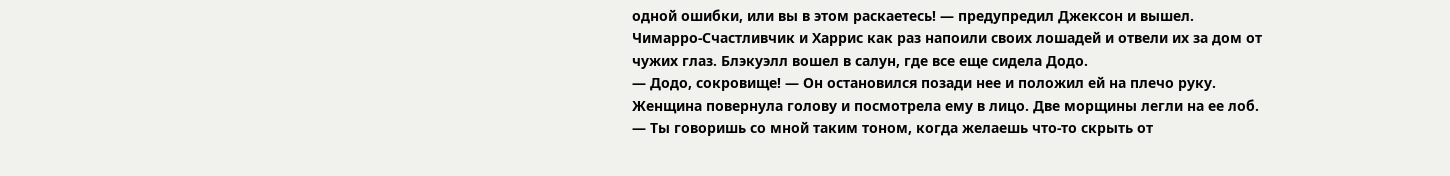одной ошибки, или вы в этом раскаетесь! — предупредил Джексон и вышел.
Чимарро-Счастливчик и Харрис как раз напоили своих лошадей и отвели их за дом от чужих глаз. Блэкуэлл вошел в салун, где все еще сидела Додо.
— Додо, сокровище! — Он остановился позади нее и положил ей на плечо руку.
Женщина повернула голову и посмотрела ему в лицо. Две морщины легли на ее лоб.
— Ты говоришь со мной таким тоном, когда желаешь что-то скрыть от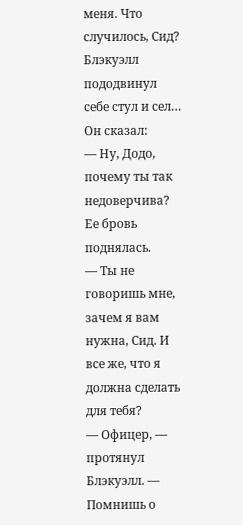меня. Что случилось, Сид?
Блэкуэлл пододвинул себе стул и сел… Он сказал:
— Ну, Додо, почему ты так недоверчива?
Ее бровь поднялась.
— Ты не говоришь мне, зачем я вам нужна, Сид. И все же, что я должна сделать для тебя?
— Офицер, — протянул Блэкуэлл. — Помнишь о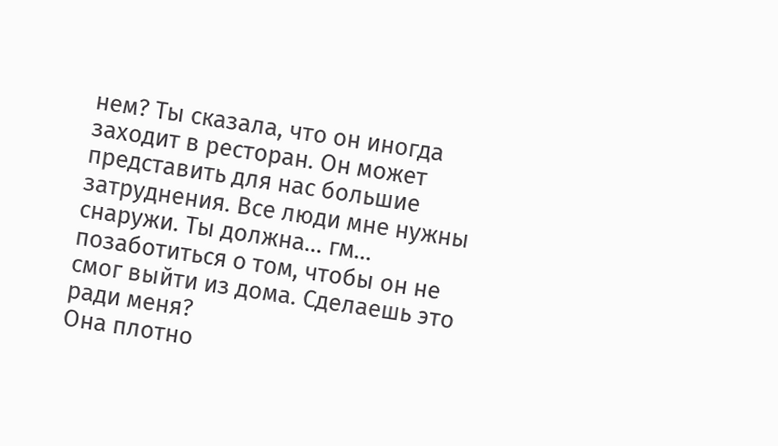нем? Ты сказала, что он иногда заходит в ресторан. Он может представить для нас большие затруднения. Все люди мне нужны снаружи. Ты должна… гм… позаботиться о том, чтобы он не смог выйти из дома. Сделаешь это ради меня?
Она плотно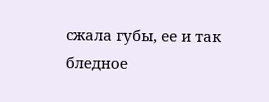сжала губы, ее и так бледное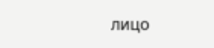лицо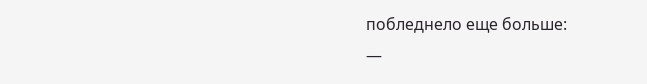побледнело еще больше:
—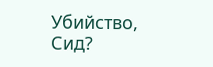Убийство, Сид?